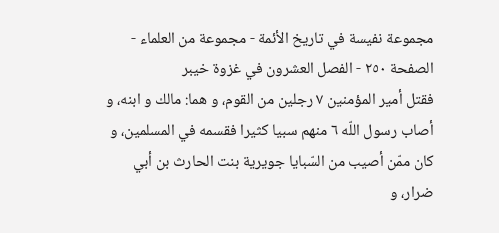مجموعة نفيسة في تاريخ الأئمة - مجموعة من العلماء - الصفحة ٢٥٠ - الفصل العشرون في غزوة خيبر
فقتل أمير المؤمنين ٧ رجلين من القوم، و هما: مالك و ابنه، و أصاب رسول اللّه ٦ منهم سبيا كثيرا فقسمه في المسلمين، و كان ممّن أصيب من السّبايا جويرية بنت الحارث بن أبي ضرار، و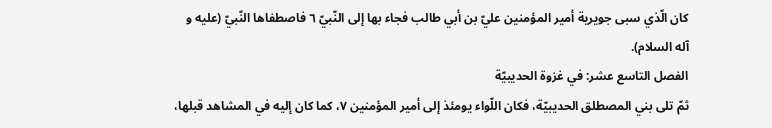كان الّذي سبى جويرية أمير المؤمنين عليّ بن أبي طالب فجاء بها إلى النّبيّ ٦ فاصطفاها النّبيّ (عليه و آله السلام).
الفصل التاسع عشر: في غزوة الحديبيّة
ثمّ تلى بني المصطلق الحديبيّة، فكان اللّواء يومئذ إلى أمير المؤمنين ٧، كما كان إليه في المشاهد قبلها،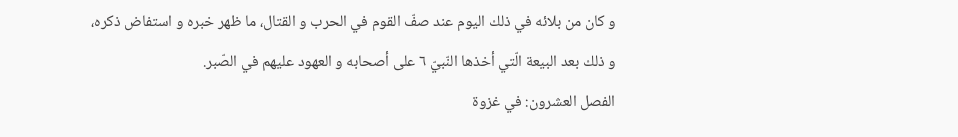و كان من بلائه في ذلك اليوم عند صفّ القوم في الحرب و القتال، ما ظهر خبره و استفاض ذكره، و ذلك بعد البيعة الّتي أخذها النّبيّ ٦ على أصحابه و العهود عليهم في الصّبر.
الفصل العشرون: في غزوة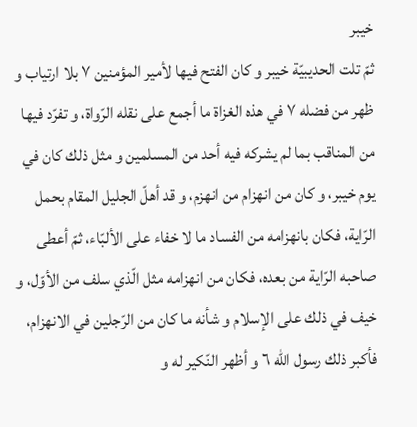خيبر
ثمّ تلت الحديبيّة خيبر و كان الفتح فيها لأمير المؤمنين ٧ بلا ارتياب و ظهر من فضله ٧ في هذه الغزاة ما أجمع على نقله الرّواة، و تفرّد فيها من المناقب بما لم يشركه فيه أحد من المسلمين و مثل ذلك كان في يوم خيبر، و كان من انهزام من انهزم، و قد أهلّ الجليل المقام بحمل الرّاية، فكان بانهزامه من الفساد ما لا خفاء على الألبّاء، ثمّ أعطى صاحبه الرّاية من بعده، فكان من انهزامه مثل الّذي سلف من الأوّل، و خيف في ذلك على الإسلام و شأنه ما كان من الرّجلين في الانهزام، فأكبر ذلك رسول اللّه ٦ و أظهر النّكير له و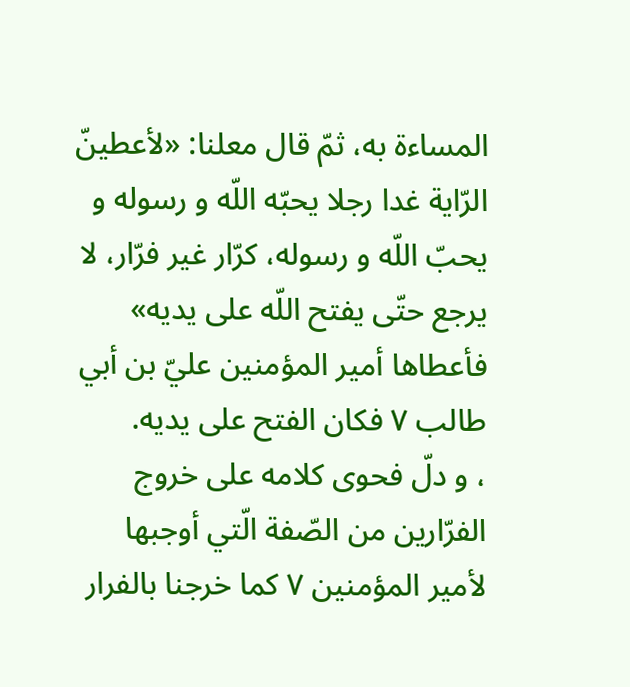المساءة به، ثمّ قال معلنا: «لأعطينّ الرّاية غدا رجلا يحبّه اللّه و رسوله و يحبّ اللّه و رسوله، كرّار غير فرّار، لا يرجع حتّى يفتح اللّه على يديه» فأعطاها أمير المؤمنين عليّ بن أبي طالب ٧ فكان الفتح على يديه.
، و دلّ فحوى كلامه على خروج الفرّارين من الصّفة الّتي أوجبها لأمير المؤمنين ٧ كما خرجنا بالفرار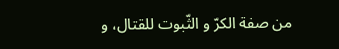من صفة الكرّ و الثّبوت للقتال، و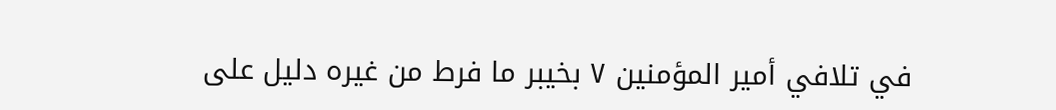في تلافي أمير المؤمنين ٧ بخيبر ما فرط من غيره دليل على